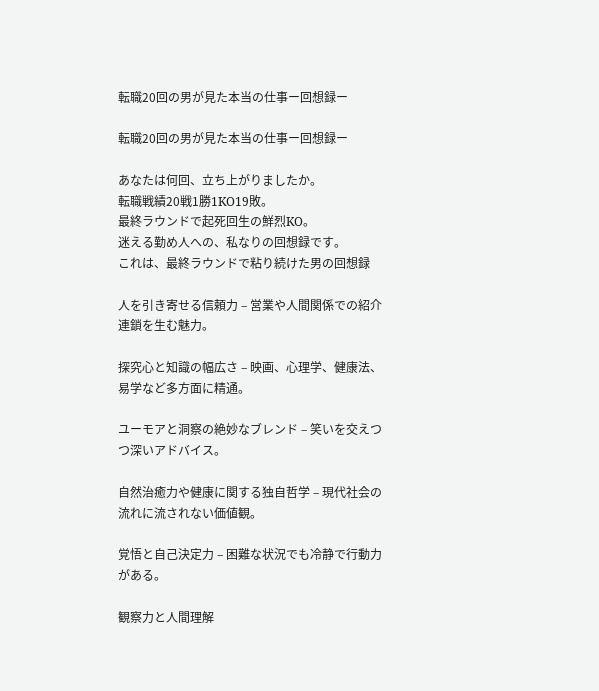転職20回の男が見た本当の仕事ー回想録ー

転職20回の男が見た本当の仕事ー回想録ー

あなたは何回、立ち上がりましたか。
転職戦績20戦1勝1KO19敗。
最終ラウンドで起死回生の鮮烈KO。
迷える勤め人への、私なりの回想録です。
これは、最終ラウンドで粘り続けた男の回想録

人を引き寄せる信頼力 – 営業や人間関係での紹介連鎖を生む魅力。

探究心と知識の幅広さ – 映画、心理学、健康法、易学など多方面に精通。

ユーモアと洞察の絶妙なブレンド – 笑いを交えつつ深いアドバイス。

自然治癒力や健康に関する独自哲学 – 現代社会の流れに流されない価値観。

覚悟と自己決定力 – 困難な状況でも冷静で行動力がある。

観察力と人間理解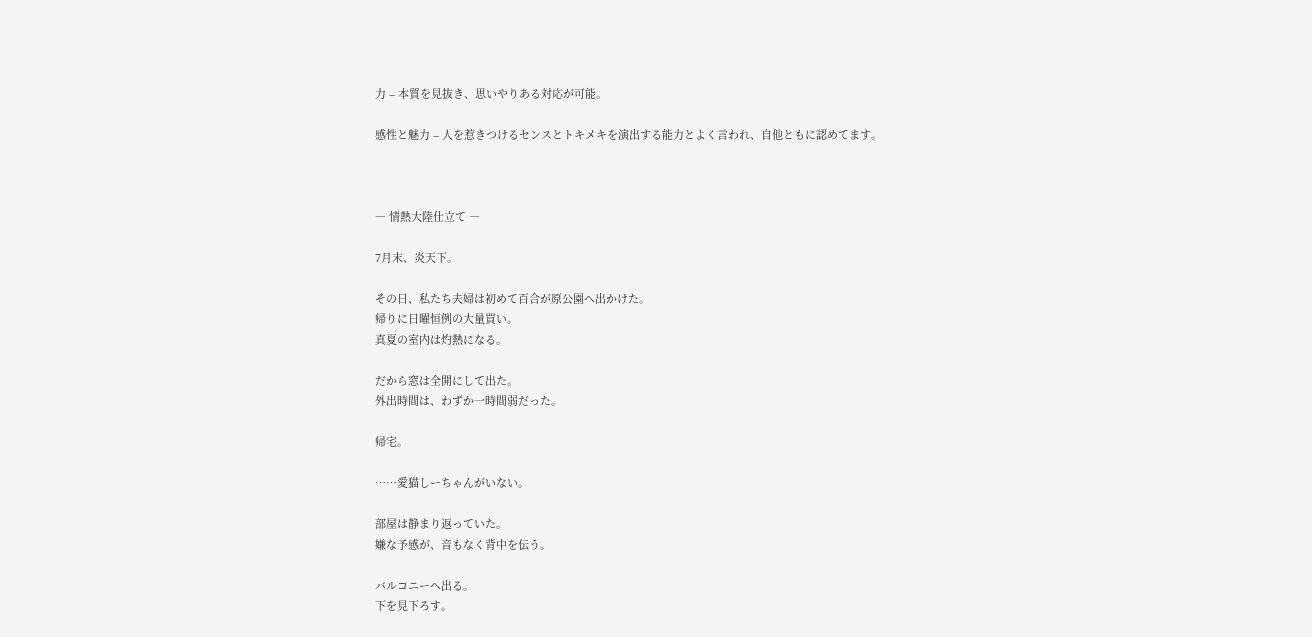力 – 本質を見抜き、思いやりある対応が可能。

感性と魅力 – 人を惹きつけるセンスとトキメキを演出する能力とよく言われ、自他ともに認めてます。



― 情熱大陸仕立て ―

7月末、炎天下。

その日、私たち夫婦は初めて百合が原公園へ出かけた。
帰りに日曜恒例の大量買い。
真夏の室内は灼熱になる。

だから窓は全開にして出た。
外出時間は、わずか一時間弱だった。

帰宅。

……愛猫しーちゃんがいない。

部屋は静まり返っていた。
嫌な予感が、音もなく背中を伝う。

バルコニーへ出る。
下を見下ろす。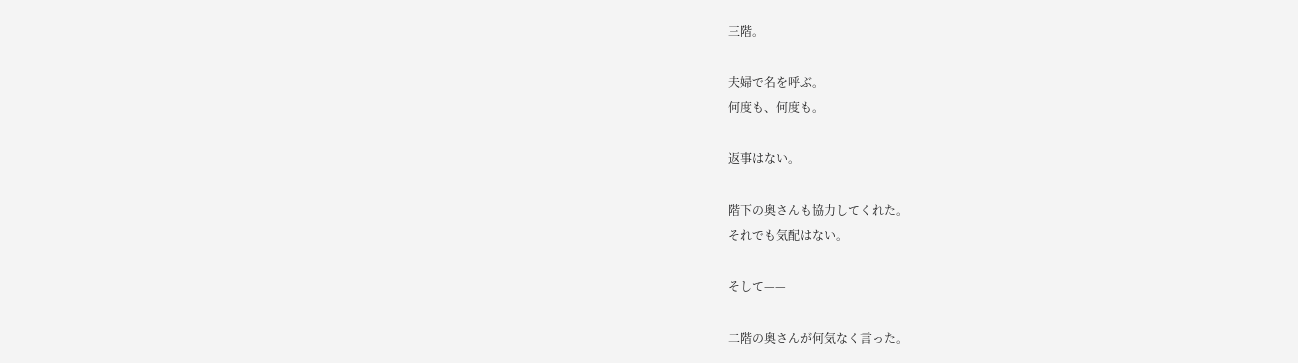三階。

夫婦で名を呼ぶ。
何度も、何度も。

返事はない。

階下の奥さんも協力してくれた。
それでも気配はない。

そして——

二階の奥さんが何気なく言った。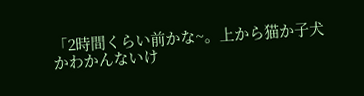「2時間くらい前かな~。上から猫か子犬かわかんないけ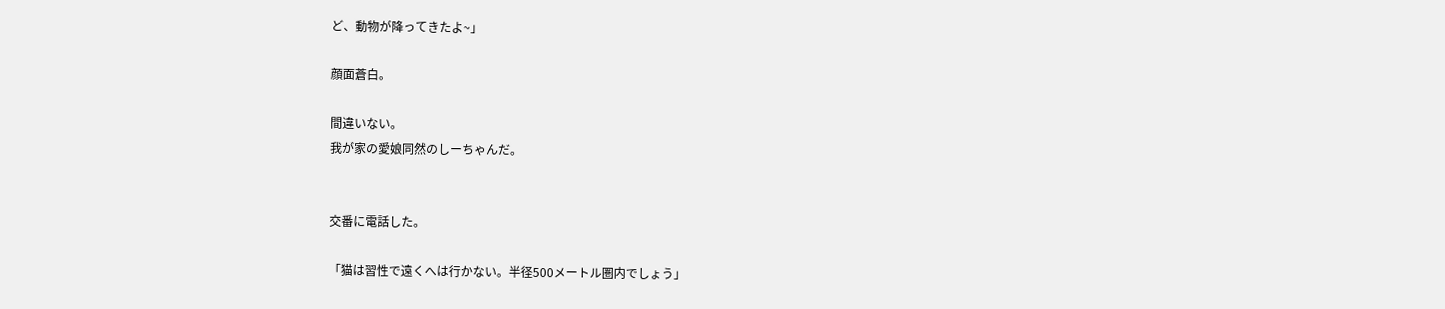ど、動物が降ってきたよ~」

顔面蒼白。

間違いない。
我が家の愛娘同然のしーちゃんだ。


交番に電話した。

「猫は習性で遠くへは行かない。半径500メートル圏内でしょう」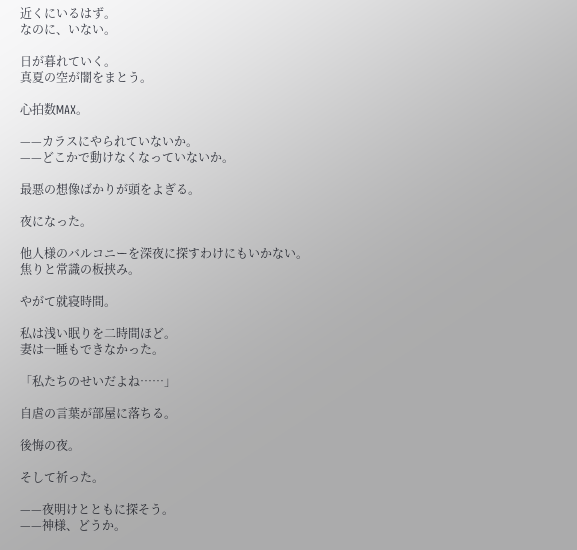近くにいるはず。
なのに、いない。

日が暮れていく。
真夏の空が闇をまとう。

心拍数MAX。

——カラスにやられていないか。
——どこかで動けなくなっていないか。

最悪の想像ばかりが頭をよぎる。

夜になった。

他人様のバルコニーを深夜に探すわけにもいかない。
焦りと常識の板挟み。

やがて就寝時間。

私は浅い眠りを二時間ほど。
妻は一睡もできなかった。

「私たちのせいだよね……」

自虐の言葉が部屋に落ちる。

後悔の夜。

そして祈った。

——夜明けとともに探そう。
——神様、どうか。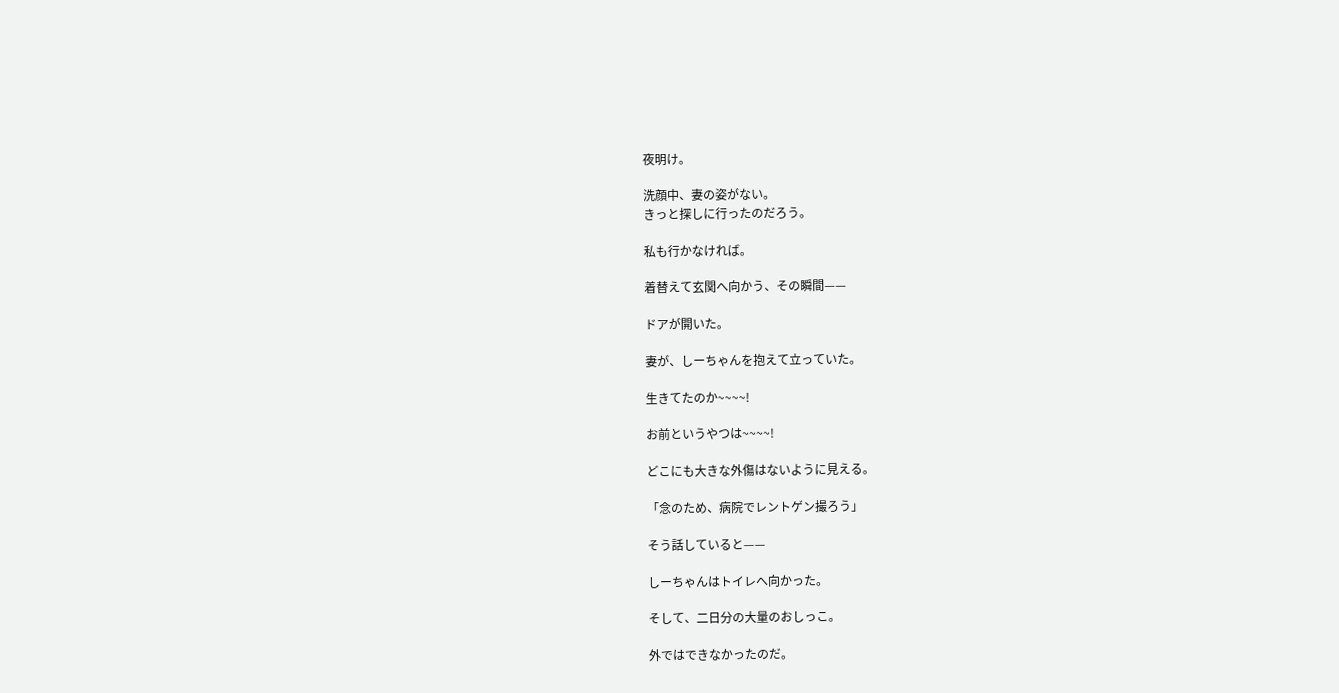夜明け。

洗顔中、妻の姿がない。
きっと探しに行ったのだろう。

私も行かなければ。

着替えて玄関へ向かう、その瞬間——

ドアが開いた。

妻が、しーちゃんを抱えて立っていた。

生きてたのか~~~~!

お前というやつは~~~~!

どこにも大きな外傷はないように見える。

「念のため、病院でレントゲン撮ろう」

そう話していると——

しーちゃんはトイレへ向かった。

そして、二日分の大量のおしっこ。

外ではできなかったのだ。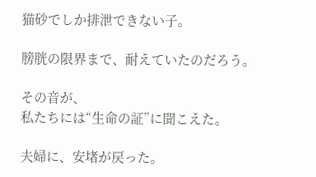猫砂でしか排泄できない子。

膀胱の限界まで、耐えていたのだろう。

その音が、
私たちには“生命の証”に聞こえた。

夫婦に、安堵が戻った。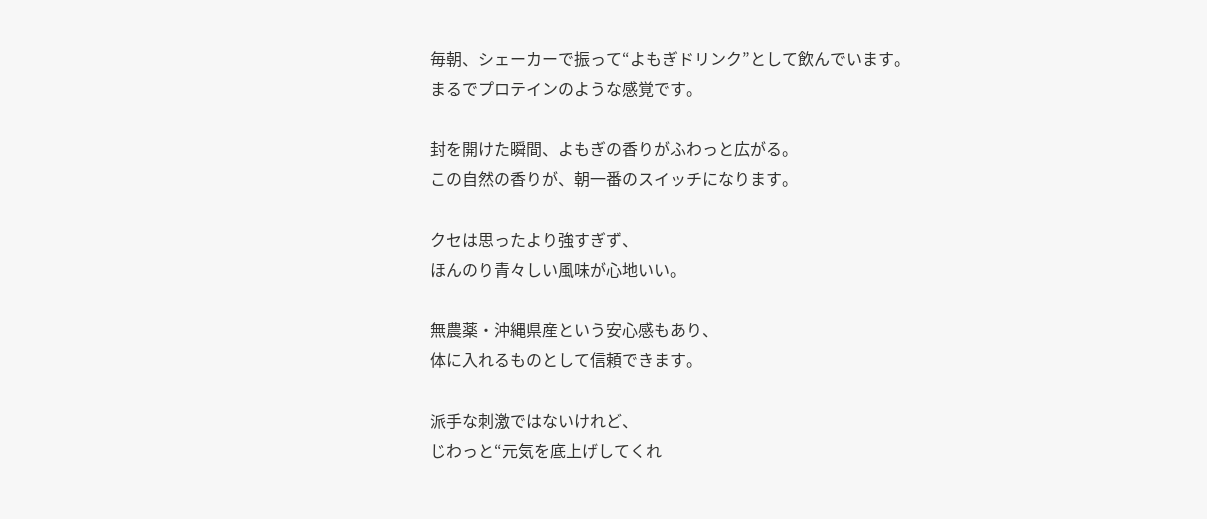毎朝、シェーカーで振って“よもぎドリンク”として飲んでいます。
まるでプロテインのような感覚です。

封を開けた瞬間、よもぎの香りがふわっと広がる。
この自然の香りが、朝一番のスイッチになります。

クセは思ったより強すぎず、
ほんのり青々しい風味が心地いい。

無農薬・沖縄県産という安心感もあり、
体に入れるものとして信頼できます。

派手な刺激ではないけれど、
じわっと“元気を底上げしてくれ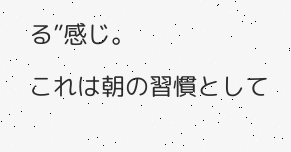る”感じ。

これは朝の習慣として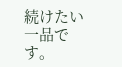続けたい一品です。